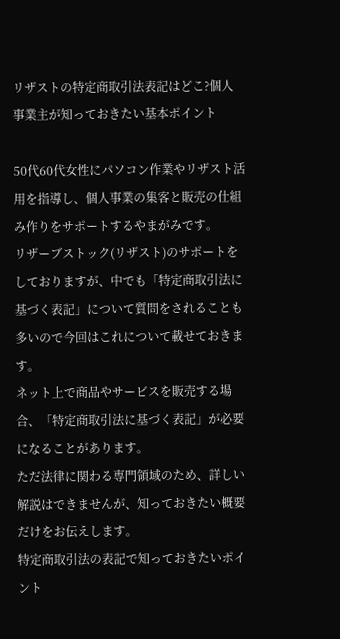リザストの特定商取引法表記はどこ?個人事業主が知っておきたい基本ポイント

50代60代女性にパソコン作業やリザスト活用を指導し、個人事業の集客と販売の仕組み作りをサポートするやまがみです。
リザーブストック(リザスト)のサポートをしておりますが、中でも「特定商取引法に基づく表記」について質問をされることも多いので今回はこれについて載せておきます。
ネット上で商品やサービスを販売する場合、「特定商取引法に基づく表記」が必要になることがあります。
ただ法律に関わる専門領域のため、詳しい解説はできませんが、知っておきたい概要だけをお伝えします。
特定商取引法の表記で知っておきたいポイント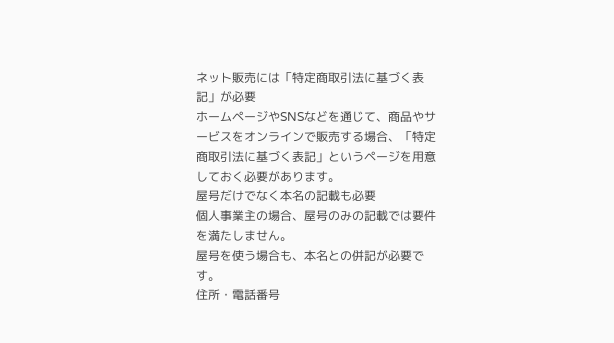ネット販売には「特定商取引法に基づく表記」が必要
ホームページやSNSなどを通じて、商品やサービスをオンラインで販売する場合、「特定商取引法に基づく表記」というページを用意しておく必要があります。
屋号だけでなく本名の記載も必要
個人事業主の場合、屋号のみの記載では要件を満たしません。
屋号を使う場合も、本名との併記が必要です。
住所・電話番号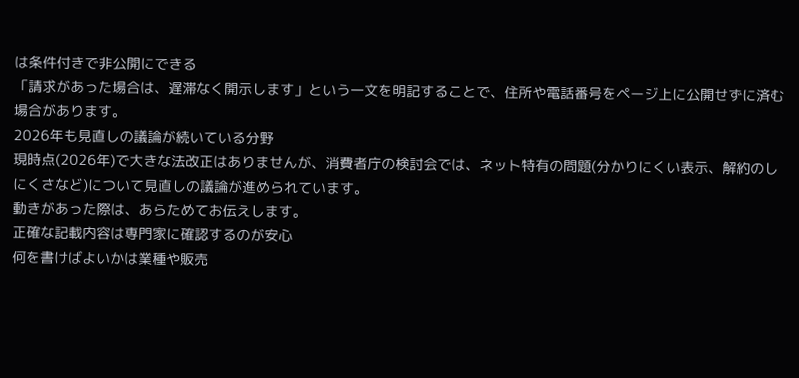は条件付きで非公開にできる
「請求があった場合は、遅滞なく開示します」という一文を明記することで、住所や電話番号をページ上に公開せずに済む場合があります。
2026年も見直しの議論が続いている分野
現時点(2026年)で大きな法改正はありませんが、消費者庁の検討会では、ネット特有の問題(分かりにくい表示、解約のしにくさなど)について見直しの議論が進められています。
動きがあった際は、あらためてお伝えします。
正確な記載内容は専門家に確認するのが安心
何を書けばよいかは業種や販売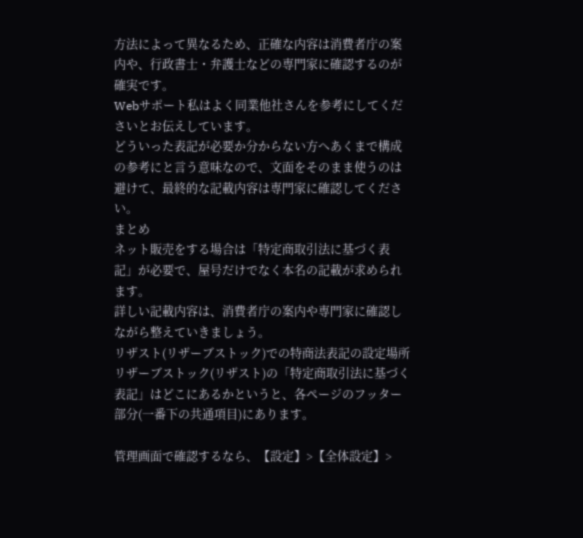方法によって異なるため、正確な内容は消費者庁の案内や、行政書士・弁護士などの専門家に確認するのが確実です。
Webサポート私はよく同業他社さんを参考にしてくださいとお伝えしています。
どういった表記が必要か分からない方へあくまで構成の参考にと言う意味なので、文面をそのまま使うのは避けて、最終的な記載内容は専門家に確認してください。
まとめ
ネット販売をする場合は「特定商取引法に基づく表記」が必要で、屋号だけでなく本名の記載が求められます。
詳しい記載内容は、消費者庁の案内や専門家に確認しながら整えていきましょう。
リザスト(リザーブストック)での特商法表記の設定場所
リザーブストック(リザスト)の「特定商取引法に基づく表記」はどこにあるかというと、各ページのフッター部分(一番下の共通項目)にあります。

管理画面で確認するなら、【設定】>【全体設定】>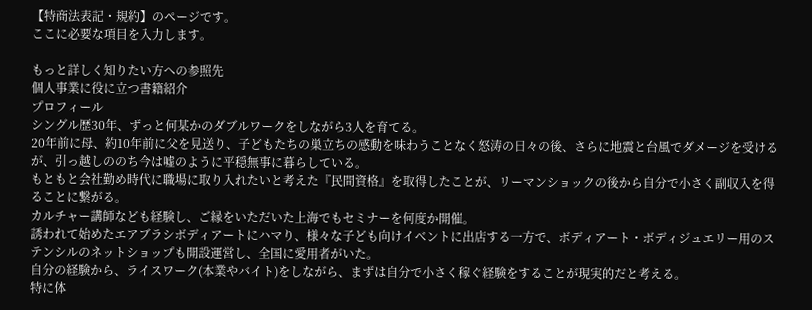【特商法表記・規約】のページです。
ここに必要な項目を入力します。

もっと詳しく知りたい方への参照先
個人事業に役に立つ書籍紹介
プロフィール
シングル歴30年、ずっと何某かのダブルワークをしながら3人を育てる。
20年前に母、約10年前に父を見送り、子どもたちの巣立ちの感動を味わうことなく怒涛の日々の後、さらに地震と台風でダメージを受けるが、引っ越しののち今は嘘のように平穏無事に暮らしている。
もともと会社勤め時代に職場に取り入れたいと考えた『民間資格』を取得したことが、リーマンショックの後から自分で小さく副収入を得ることに繋がる。
カルチャー講師なども経験し、ご縁をいただいた上海でもセミナーを何度か開催。
誘われて始めたエアブラシボディアートにハマり、様々な子ども向けイベントに出店する一方で、ボディアート・ボディジュエリー用のステンシルのネットショップも開設運営し、全国に愛用者がいた。
自分の経験から、ライスワーク(本業やバイト)をしながら、まずは自分で小さく稼ぐ経験をすることが現実的だと考える。
特に体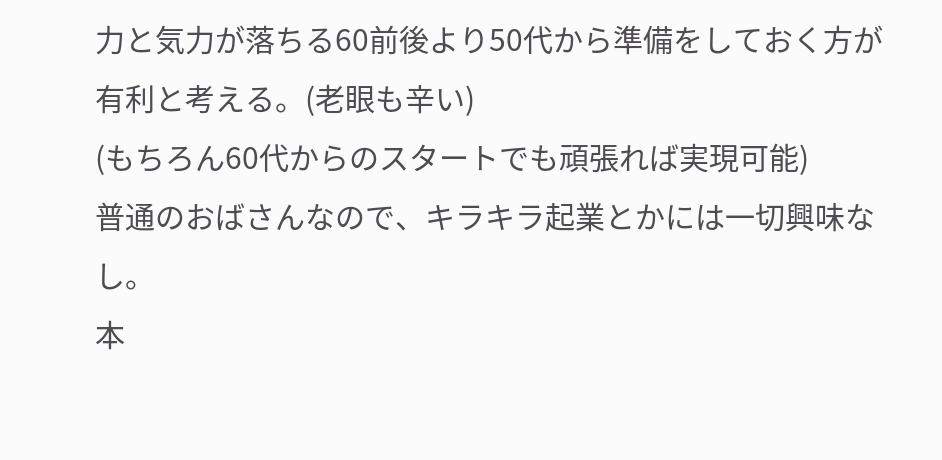力と気力が落ちる60前後より50代から準備をしておく方が有利と考える。(老眼も辛い)
(もちろん60代からのスタートでも頑張れば実現可能)
普通のおばさんなので、キラキラ起業とかには一切興味なし。
本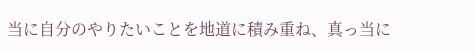当に自分のやりたいことを地道に積み重ね、真っ当に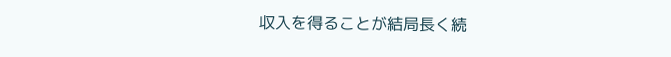収入を得ることが結局長く続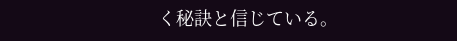く秘訣と信じている。